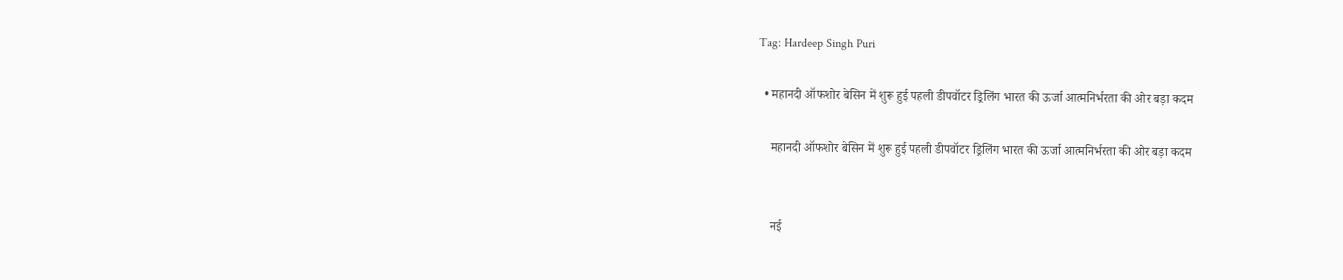Tag: Hardeep Singh Puri

  • महानदी ऑफशोर बेसिन में शुरू हुई पहली डीपवॉटर ड्रिलिंग भारत की ऊर्जा आत्मनिर्भरता की ओर बड़ा कदम

    महानदी ऑफशोर बेसिन में शुरू हुई पहली डीपवॉटर ड्रिलिंग भारत की ऊर्जा आत्मनिर्भरता की ओर बड़ा कदम


    नई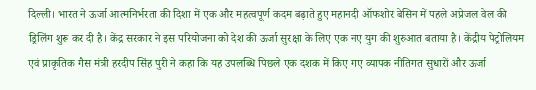दिल्ली। भारत ने ऊर्जा आत्मनिर्भरता की दिशा में एक और महत्वपूर्ण कदम बढ़ाते हुए महानदी ऑफशोर बेसिन में पहले अप्रेजल वेल की ड्रिलिंग शुरू कर दी है। केंद्र सरकार ने इस परियोजना को देश की ऊर्जा सुरक्षा के लिए एक नए युग की शुरुआत बताया है। केंद्रीय पेट्रोलियम एवं प्राकृतिक गैस मंत्री हरदीप सिंह पुरी ने कहा कि यह उपलब्धि पिछले एक दशक में किए गए व्यापक नीतिगत सुधारों और ऊर्जा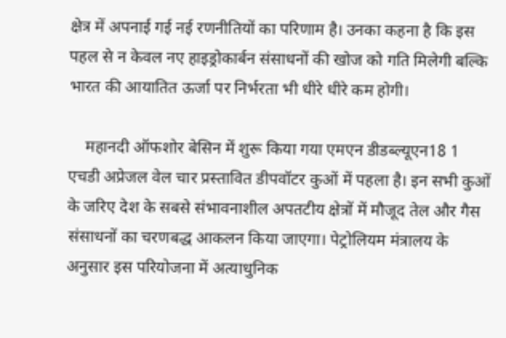क्षेत्र में अपनाई गई नई रणनीतियों का परिणाम है। उनका कहना है कि इस पहल से न केवल नए हाइड्रोकार्बन संसाधनों की खोज को गति मिलेगी बल्कि भारत की आयातित ऊर्जा पर निर्भरता भी धीरे धीरे कम होगी।

    महानदी ऑफशोर बेसिन में शुरू किया गया एमएन डीडब्ल्यूएन18 1 एचडी अप्रेजल वेल चार प्रस्तावित डीपवॉटर कुओं में पहला है। इन सभी कुओं के जरिए देश के सबसे संभावनाशील अपतटीय क्षेत्रों में मौजूद तेल और गैस संसाधनों का चरणबद्ध आकलन किया जाएगा। पेट्रोलियम मंत्रालय के अनुसार इस परियोजना में अत्याधुनिक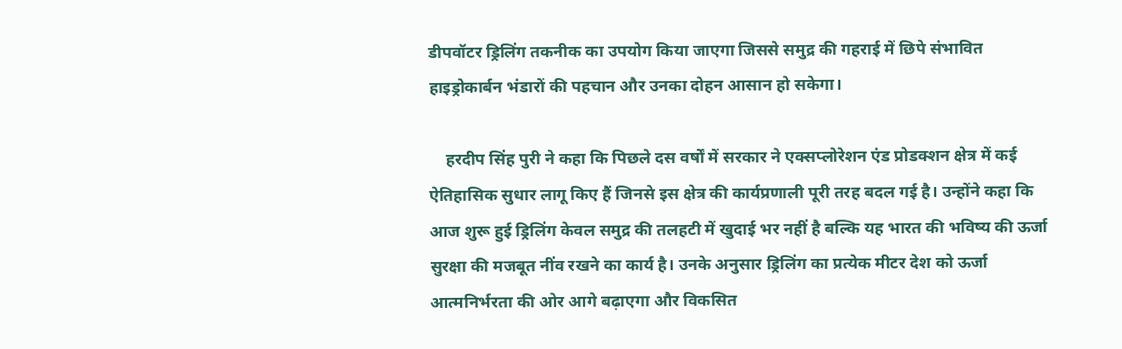डीपवॉटर ड्रिलिंग तकनीक का उपयोग किया जाएगा जिससे समुद्र की गहराई में छिपे संभावित हाइड्रोकार्बन भंडारों की पहचान और उनका दोहन आसान हो सकेगा।

    हरदीप सिंह पुरी ने कहा कि पिछले दस वर्षों में सरकार ने एक्सप्लोरेशन एंड प्रोडक्शन क्षेत्र में कई ऐतिहासिक सुधार लागू किए हैं जिनसे इस क्षेत्र की कार्यप्रणाली पूरी तरह बदल गई है। उन्होंने कहा कि आज शुरू हुई ड्रिलिंग केवल समुद्र की तलहटी में खुदाई भर नहीं है बल्कि यह भारत की भविष्य की ऊर्जा सुरक्षा की मजबूत नींव रखने का कार्य है। उनके अनुसार ड्रिलिंग का प्रत्येक मीटर देश को ऊर्जा आत्मनिर्भरता की ओर आगे बढ़ाएगा और विकसित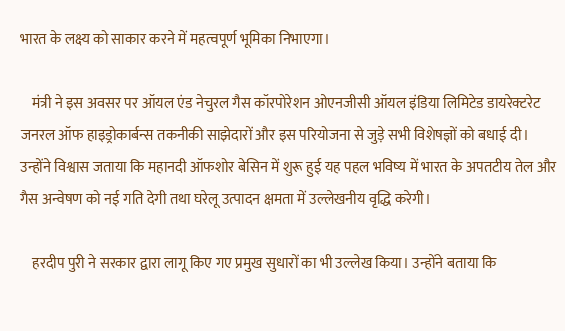भारत के लक्ष्य को साकार करने में महत्वपूर्ण भूमिका निभाएगा।

    मंत्री ने इस अवसर पर ऑयल एंड नेचुरल गैस कॉरपोरेशन ओएनजीसी ऑयल इंडिया लिमिटेड डायरेक्टरेट जनरल ऑफ हाइड्रोकार्बन्स तकनीकी साझेदारों और इस परियोजना से जुड़े सभी विशेषज्ञों को बधाई दी। उन्होंने विश्वास जताया कि महानदी ऑफशोर बेसिन में शुरू हुई यह पहल भविष्य में भारत के अपतटीय तेल और गैस अन्वेषण को नई गति देगी तथा घरेलू उत्पादन क्षमता में उल्लेखनीय वृद्धि करेगी।

    हरदीप पुरी ने सरकार द्वारा लागू किए गए प्रमुख सुधारों का भी उल्लेख किया। उन्होंने बताया कि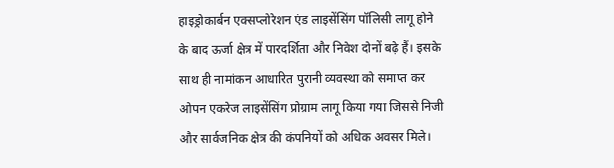हाइड्रोकार्बन एक्सप्लोरेशन एंड लाइसेंसिंग पॉलिसी लागू होने के बाद ऊर्जा क्षेत्र में पारदर्शिता और निवेश दोनों बढ़े हैं। इसके साथ ही नामांकन आधारित पुरानी व्यवस्था को समाप्त कर ओपन एकरेज लाइसेंसिंग प्रोग्राम लागू किया गया जिससे निजी और सार्वजनिक क्षेत्र की कंपनियों को अधिक अवसर मिले।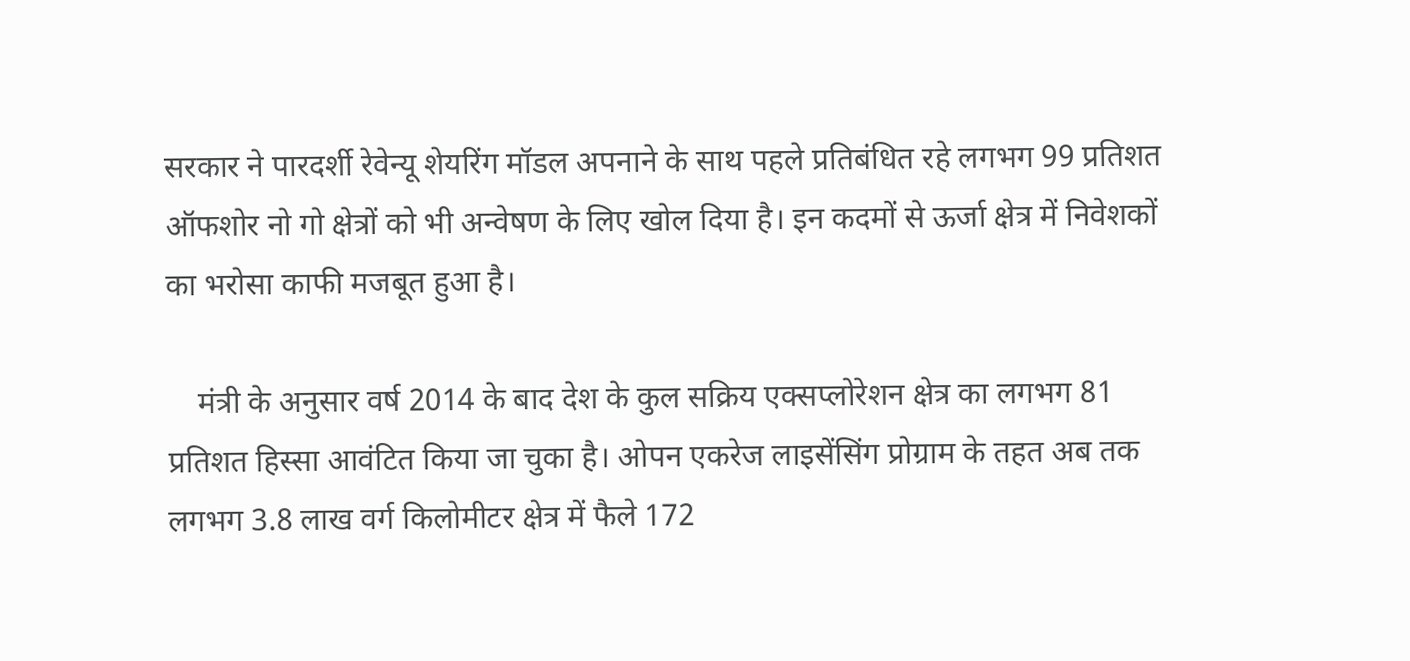सरकार ने पारदर्शी रेवेन्यू शेयरिंग मॉडल अपनाने के साथ पहले प्रतिबंधित रहे लगभग 99 प्रतिशत ऑफशोर नो गो क्षेत्रों को भी अन्वेषण के लिए खोल दिया है। इन कदमों से ऊर्जा क्षेत्र में निवेशकों का भरोसा काफी मजबूत हुआ है।

    मंत्री के अनुसार वर्ष 2014 के बाद देश के कुल सक्रिय एक्सप्लोरेशन क्षेत्र का लगभग 81 प्रतिशत हिस्सा आवंटित किया जा चुका है। ओपन एकरेज लाइसेंसिंग प्रोग्राम के तहत अब तक लगभग 3.8 लाख वर्ग किलोमीटर क्षेत्र में फैले 172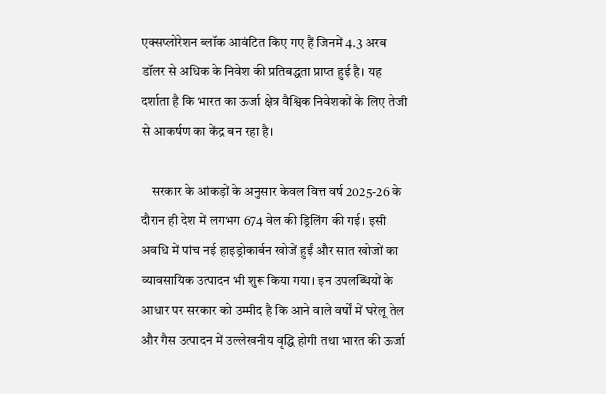एक्सप्लोरेशन ब्लॉक आवंटित किए गए हैं जिनमें 4.3 अरब डॉलर से अधिक के निवेश की प्रतिबद्धता प्राप्त हुई है। यह दर्शाता है कि भारत का ऊर्जा क्षेत्र वैश्विक निवेशकों के लिए तेजी से आकर्षण का केंद्र बन रहा है।

    सरकार के आंकड़ों के अनुसार केवल वित्त वर्ष 2025-26 के दौरान ही देश में लगभग 674 वेल की ड्रिलिंग की गई। इसी अवधि में पांच नई हाइड्रोकार्बन खोजें हुईं और सात खोजों का व्यावसायिक उत्पादन भी शुरू किया गया। इन उपलब्धियों के आधार पर सरकार को उम्मीद है कि आने वाले वर्षों में घरेलू तेल और गैस उत्पादन में उल्लेखनीय वृद्धि होगी तथा भारत की ऊर्जा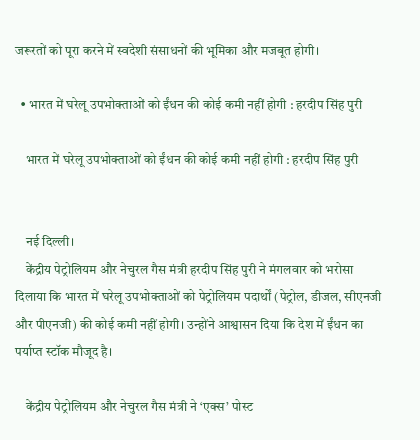जरूरतों को पूरा करने में स्वदेशी संसाधनों की भूमिका और मजबूत होगी।

  • भारत में घरेलू उपभोक्ताओं को ईंधन की कोई कमी नहीं होगी : हरदीप सिंह पुरी

    भारत में घरेलू उपभोक्ताओं को ईंधन की कोई कमी नहीं होगी : हरदीप सिंह पुरी


    नई दिल्ली।
    केंद्रीय पेट्रोलियम और नेचुरल गैस मंत्री हरदीप सिंह पुरी ने मंगलवार को भरोसा दिलाया कि भारत में घरेलू उपभोक्ताओं को पेट्रोलियम पदार्थों (पेट्रोल, डीजल, सीएनजी और पीएनजी) की कोई कमी नहीं होगी। उन्होंने आश्वासन दिया कि देश में ईंधन का पर्याप्त स्टॉक मौजूद है।

    केंद्रीय पेट्रोलियम और नेचुरल गैस मंत्री ने ‘एक्स’ पोस्ट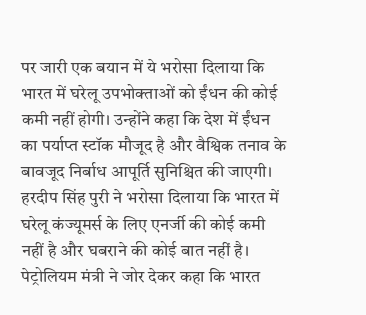पर जारी एक बयान में ये भरोसा दिलाया कि भारत में घरेलू उपभोक्ताओं को ईंधन की कोई कमी नहीं होगी। उन्होंने कहा कि देश में ईंधन का पर्याप्त स्टॉक मौजूद है और वैश्विक तनाव के बावजूद निर्बाध आपूर्ति सुनिश्चित की जाएगी। हरदीप सिंह पुरी ने भरोसा दिलाया कि भारत में घरेलू कंज्यूमर्स के लिए एनर्जी की कोई कमी नहीं है और घबराने की कोई बात नहीं है। पेट्रोलियम मंत्री ने जोर देकर कहा कि भारत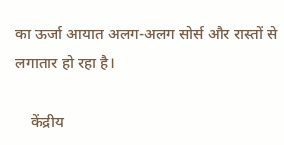का ऊर्जा आयात अलग-अलग सोर्स और रास्तों से लगातार हो रहा है।

    केंद्रीय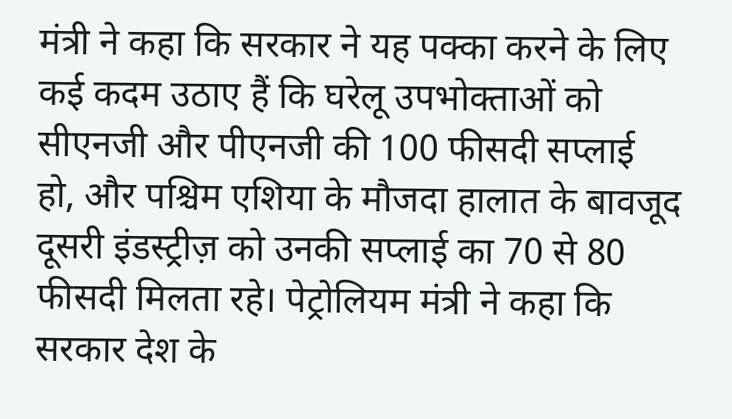मंत्री ने कहा कि सरकार ने यह पक्का करने के लिए कई कदम उठाए हैं कि घरेलू उपभोक्ताओं को सीएनजी और पीएनजी की 100 फीसदी सप्लाई हो, और पश्चिम एशिया के मौजदा हालात के बावजूद दूसरी इंडस्ट्रीज़ को उनकी सप्लाई का 70 से 80 फीसदी मिलता रहे। पेट्रोलियम मंत्री ने कहा कि सरकार देश के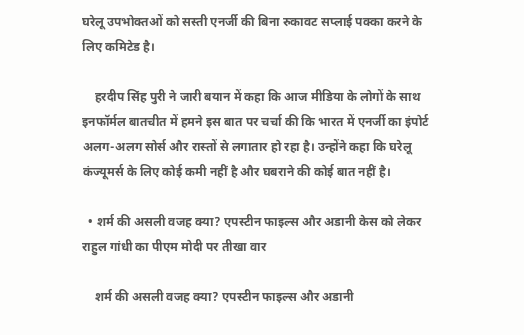घरेलू उपभोक्तओं को सस्ती एनर्जी की बिना रुकावट सप्लाई पक्का करने के लिए कमिटेड है।

    हरदीप सिंह पुरी ने जारी बयान में कहा कि आज मीडिया के लोगों के साथ इनफॉर्मल बातचीत में हमने इस बात पर चर्चा की कि भारत में एनर्जी का इंपोर्ट अलग-अलग सोर्स और रास्तों से लगातार हो रहा है। उन्होंने कहा कि घरेलू कंज्यूमर्स के लिए कोई कमी नहीं है और घबराने की कोई बात नहीं है।

  • शर्म की असली वजह क्या? एपस्टीन फाइल्स और अडानी केस को लेकर राहुल गांधी का पीएम मोदी पर तीखा वार

    शर्म की असली वजह क्या? एपस्टीन फाइल्स और अडानी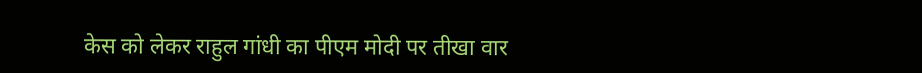केस को लेकर राहुल गांधी का पीएम मोदी पर तीखा वार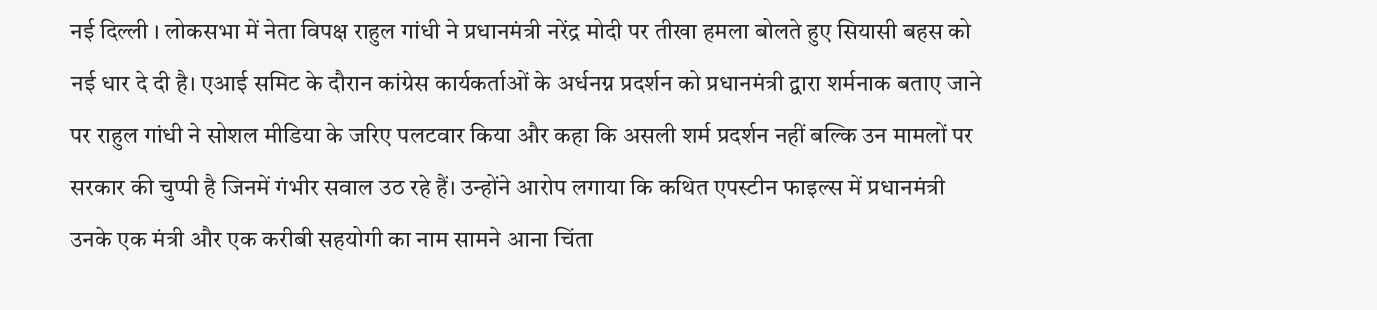नई दिल्ली । लोकसभा में नेता विपक्ष राहुल गांधी ने प्रधानमंत्री नरेंद्र मोदी पर तीखा हमला बोलते हुए सियासी बहस को नई धार दे दी है। एआई समिट के दौरान कांग्रेस कार्यकर्ताओं के अर्धनग्न प्रदर्शन को प्रधानमंत्री द्वारा शर्मनाक बताए जाने पर राहुल गांधी ने सोशल मीडिया के जरिए पलटवार किया और कहा कि असली शर्म प्रदर्शन नहीं बल्कि उन मामलों पर सरकार की चुप्पी है जिनमें गंभीर सवाल उठ रहे हैं। उन्होंने आरोप लगाया कि कथित एपस्टीन फाइल्स में प्रधानमंत्री उनके एक मंत्री और एक करीबी सहयोगी का नाम सामने आना चिंता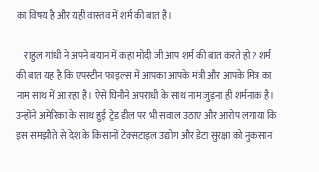का विषय है और यही वास्तव में शर्म की बात है।

    राहुल गांधी ने अपने बयान में कहा मोदी जी आप शर्म की बात करते हो? शर्म की बात यह है कि एपस्टीन फाइल्स में आपका आपके मंत्री और आपके मित्र का नाम साथ में आ रहा है। ऐसे घिनौने अपराधी के साथ नाम जुड़ना ही शर्मनाक है। उन्होंने अमेरिका के साथ हुई ट्रेड डील पर भी सवाल उठाए और आरोप लगाया कि इस समझौते से देश के किसानों टेक्सटाइल उद्योग और डेटा सुरक्षा को नुकसान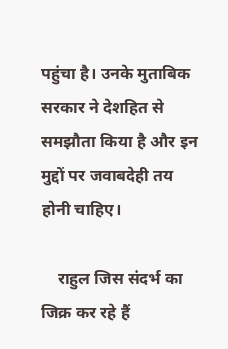पहुंचा है। उनके मुताबिक सरकार ने देशहित से समझौता किया है और इन मुद्दों पर जवाबदेही तय होनी चाहिए।

    राहुल जिस संदर्भ का जिक्र कर रहे हैं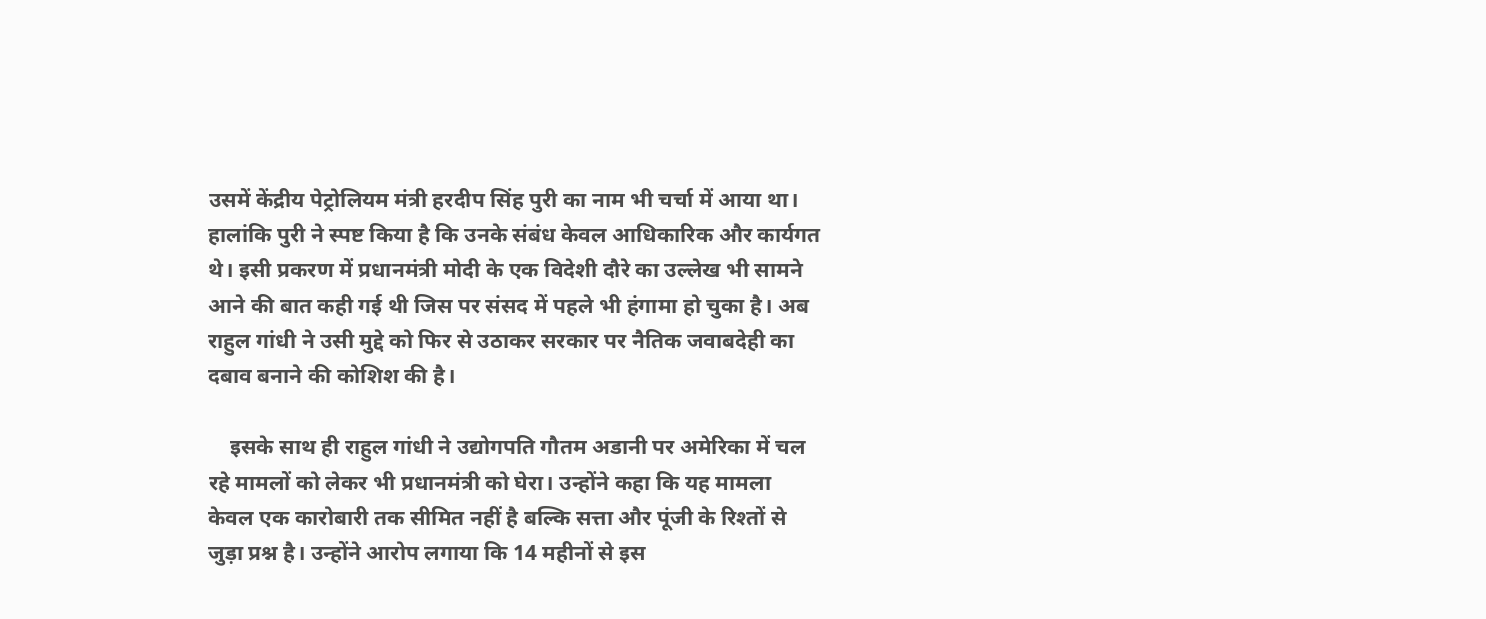उसमें केंद्रीय पेट्रोलियम मंत्री हरदीप सिंह पुरी का नाम भी चर्चा में आया था। हालांकि पुरी ने स्पष्ट किया है कि उनके संबंध केवल आधिकारिक और कार्यगत थे। इसी प्रकरण में प्रधानमंत्री मोदी के एक विदेशी दौरे का उल्लेख भी सामने आने की बात कही गई थी जिस पर संसद में पहले भी हंगामा हो चुका है। अब राहुल गांधी ने उसी मुद्दे को फिर से उठाकर सरकार पर नैतिक जवाबदेही का दबाव बनाने की कोशिश की है।

    इसके साथ ही राहुल गांधी ने उद्योगपति गौतम अडानी पर अमेरिका में चल रहे मामलों को लेकर भी प्रधानमंत्री को घेरा। उन्होंने कहा कि यह मामला केवल एक कारोबारी तक सीमित नहीं है बल्कि सत्ता और पूंजी के रिश्तों से जुड़ा प्रश्न है। उन्होंने आरोप लगाया कि 14 महीनों से इस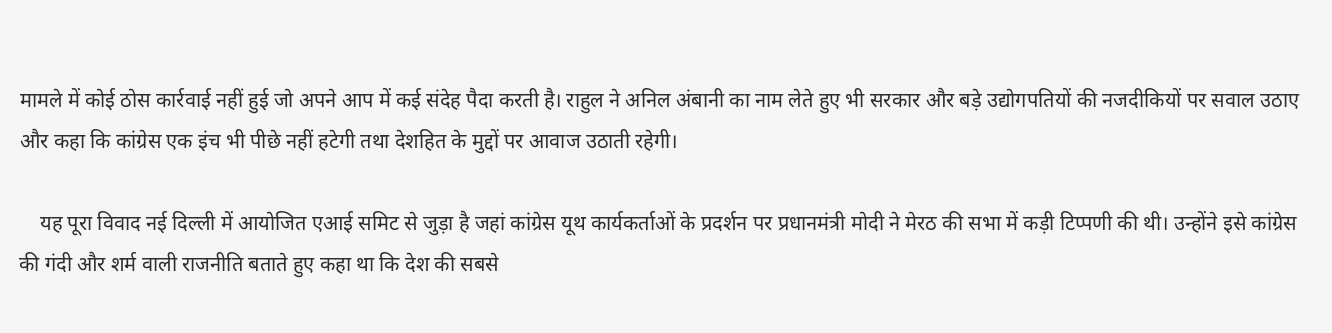मामले में कोई ठोस कार्रवाई नहीं हुई जो अपने आप में कई संदेह पैदा करती है। राहुल ने अनिल अंबानी का नाम लेते हुए भी सरकार और बड़े उद्योगपतियों की नजदीकियों पर सवाल उठाए और कहा कि कांग्रेस एक इंच भी पीछे नहीं हटेगी तथा देशहित के मुद्दों पर आवाज उठाती रहेगी।

    यह पूरा विवाद नई दिल्ली में आयोजित एआई समिट से जुड़ा है जहां कांग्रेस यूथ कार्यकर्ताओं के प्रदर्शन पर प्रधानमंत्री मोदी ने मेरठ की सभा में कड़ी टिप्पणी की थी। उन्होंने इसे कांग्रेस की गंदी और शर्म वाली राजनीति बताते हुए कहा था कि देश की सबसे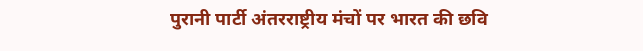पुरानी पार्टी अंतरराष्ट्रीय मंचों पर भारत की छवि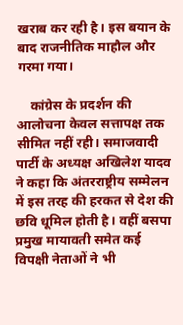खराब कर रही है। इस बयान के बाद राजनीतिक माहौल और गरमा गया।

    कांग्रेस के प्रदर्शन की आलोचना केवल सत्तापक्ष तक सीमित नहीं रही। समाजवादी पार्टी के अध्यक्ष अखिलेश यादव ने कहा कि अंतरराष्ट्रीय सम्मेलन में इस तरह की हरकत से देश की छवि धूमिल होती है। वहीं बसपा प्रमुख मायावती समेत कई विपक्षी नेताओं ने भी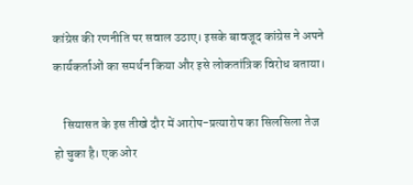कांग्रेस की रणनीति पर सवाल उठाए। इसके बावजूद कांग्रेस ने अपने कार्यकर्ताओं का समर्थन किया और इसे लोकतांत्रिक विरोध बताया।

    सियासत के इस तीखे दौर में आरोप-प्रत्यारोप का सिलसिला तेज हो चुका है। एक ओर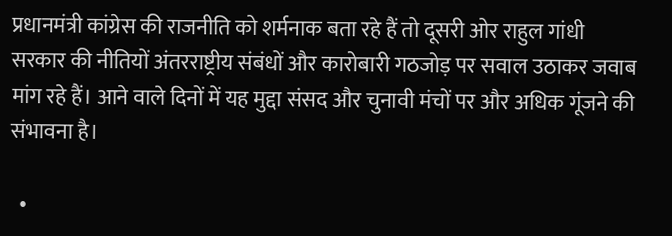प्रधानमंत्री कांग्रेस की राजनीति को शर्मनाक बता रहे हैं तो दूसरी ओर राहुल गांधी सरकार की नीतियों अंतरराष्ट्रीय संबंधों और कारोबारी गठजोड़ पर सवाल उठाकर जवाब मांग रहे हैं। आने वाले दिनों में यह मुद्दा संसद और चुनावी मंचों पर और अधिक गूंजने की संभावना है।

  •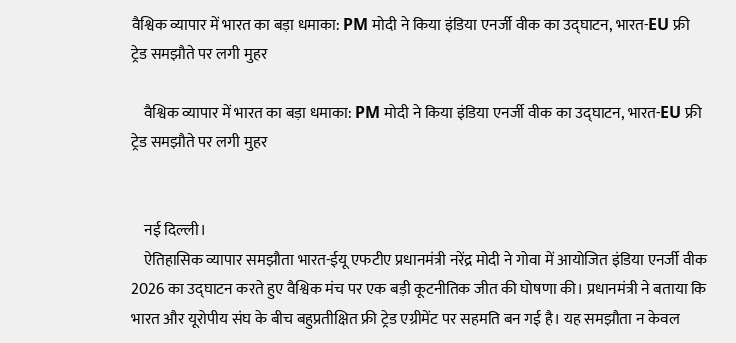वैश्विक व्यापार में भारत का बड़ा धमाका: PM मोदी ने किया इंडिया एनर्जी वीक का उद्घाटन, भारत-EU फ्री ट्रेड समझौते पर लगी मुहर

    वैश्विक व्यापार में भारत का बड़ा धमाका: PM मोदी ने किया इंडिया एनर्जी वीक का उद्घाटन, भारत-EU फ्री ट्रेड समझौते पर लगी मुहर


    नई दिल्ली।
    ऐतिहासिक व्यापार समझौता भारत-ईयू एफटीए प्रधानमंत्री नरेंद्र मोदी ने गोवा में आयोजित इंडिया एनर्जी वीक 2026 का उद्घाटन करते हुए वैश्विक मंच पर एक बड़ी कूटनीतिक जीत की घोषणा की। प्रधानमंत्री ने बताया कि भारत और यूरोपीय संघ के बीच बहुप्रतीक्षित फ्री ट्रेड एग्रीमेंट पर सहमति बन गई है। यह समझौता न केवल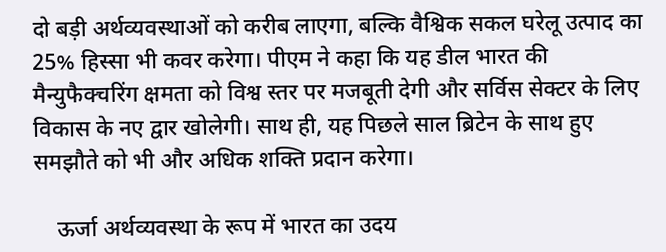दो बड़ी अर्थव्यवस्थाओं को करीब लाएगा, बल्कि वैश्विक सकल घरेलू उत्पाद का 25% हिस्सा भी कवर करेगा। पीएम ने कहा कि यह डील भारत की मैन्युफैक्चरिंग क्षमता को विश्व स्तर पर मजबूती देगी और सर्विस सेक्टर के लिए विकास के नए द्वार खोलेगी। साथ ही, यह पिछले साल ब्रिटेन के साथ हुए समझौते को भी और अधिक शक्ति प्रदान करेगा।

    ऊर्जा अर्थव्यवस्था के रूप में भारत का उदय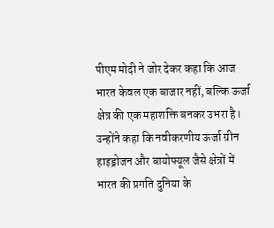पीएम मोदी ने जोर देकर कहा कि आज भारत केवल एक बाजार नहीं, बल्कि ऊर्जा क्षेत्र की एक महाशक्ति बनकर उभरा है। उन्होंने कहा कि नवीकरणीय ऊर्जा ग्रीन हाइड्रोजन और बायोफ्यूल जैसे क्षेत्रों में भारत की प्रगति दुनिया के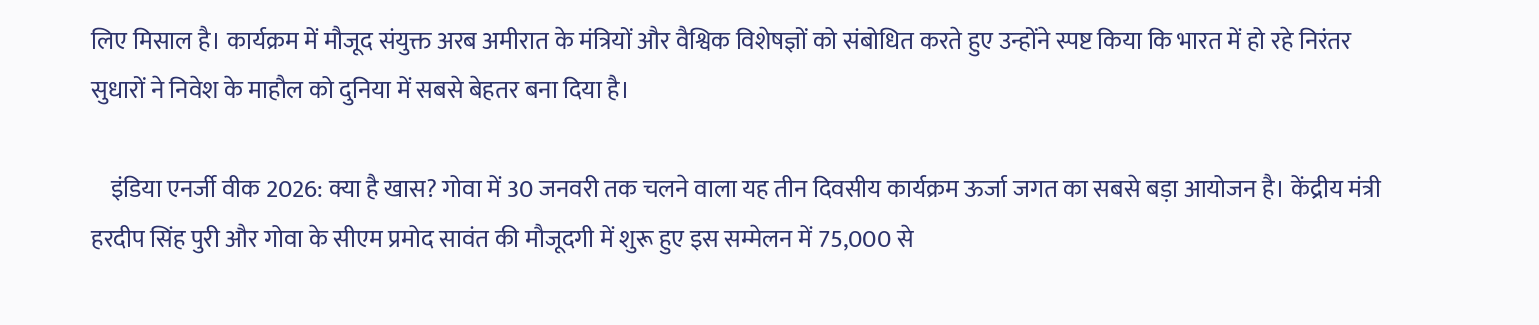लिए मिसाल है। कार्यक्रम में मौजूद संयुक्त अरब अमीरात के मंत्रियों और वैश्विक विशेषज्ञों को संबोधित करते हुए उन्होंने स्पष्ट किया कि भारत में हो रहे निरंतर सुधारों ने निवेश के माहौल को दुनिया में सबसे बेहतर बना दिया है।

    इंडिया एनर्जी वीक 2026: क्या है खास? गोवा में 30 जनवरी तक चलने वाला यह तीन दिवसीय कार्यक्रम ऊर्जा जगत का सबसे बड़ा आयोजन है। केंद्रीय मंत्री हरदीप सिंह पुरी और गोवा के सीएम प्रमोद सावंत की मौजूदगी में शुरू हुए इस सम्मेलन में 75,000 से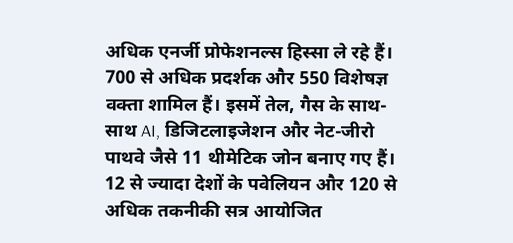अधिक एनर्जी प्रोफेशनल्स हिस्सा ले रहे हैं। 700 से अधिक प्रदर्शक और 550 विशेषज्ञ वक्ता शामिल हैं। इसमें तेल, गैस के साथ-साथ AI, डिजिटलाइजेशन और नेट-जीरो पाथवे जैसे 11 थीमेटिक जोन बनाए गए हैं। 12 से ज्यादा देशों के पवेलियन और 120 से अधिक तकनीकी सत्र आयोजित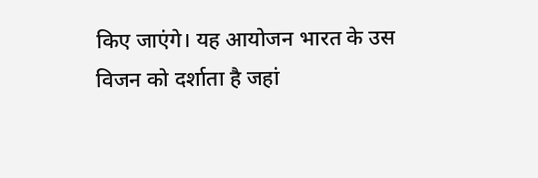किए जाएंगे। यह आयोजन भारत के उस विजन को दर्शाता है जहां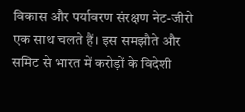विकास और पर्यावरण संरक्षण नेट-जीरो एक साथ चलते हैं। इस समझौते और समिट से भारत में करोड़ों के विदेशी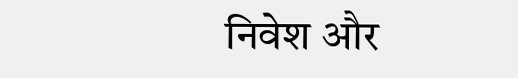निवेश और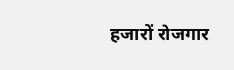हजारों रोजगार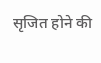सृजित होने की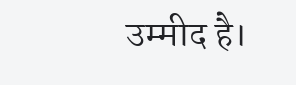उम्मीद है।